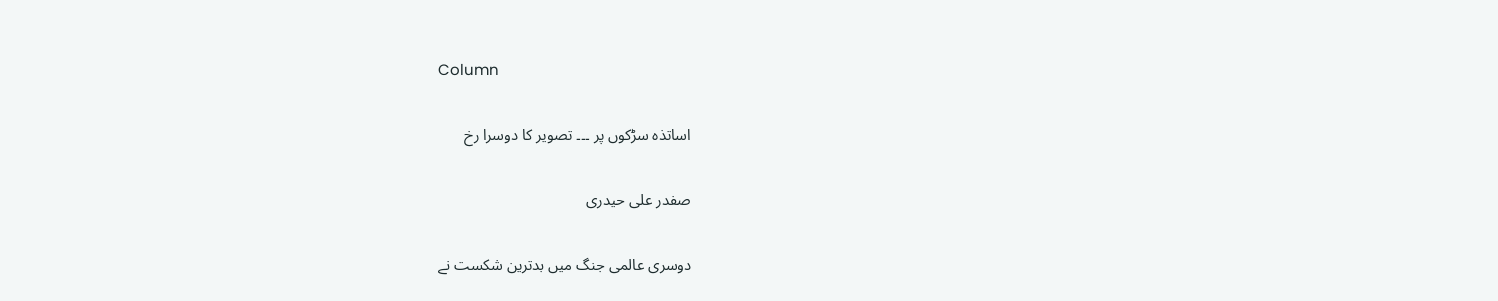Column

اساتذہ سڑکوں پر ۔۔۔ تصویر کا دوسرا رخ

صفدر علی حیدری

دوسری عالمی جنگ میں بدترین شکست نے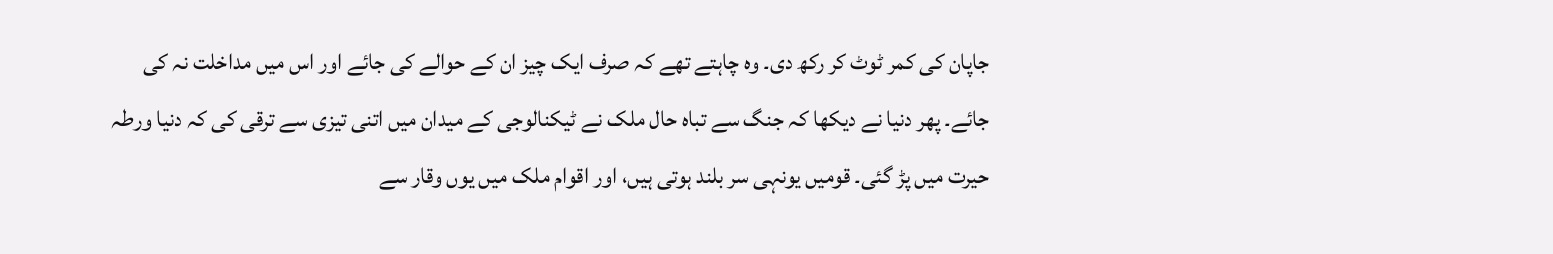جاپان کی کمر ٹوٹ کر رکھ دی۔ وہ چاہتے تھے کہ صرف ایک چیز ان کے حوالے کی جائے اور اس میں مداخلت نہ کی جائے۔ پھر دنیا نے دیکھا کہ جنگ سے تباہ حال ملک نے ٹیکنالوجی کے میدان میں اتنی تیزی سے ترقی کی کہ دنیا ورطہ حیرت میں پڑ گئی۔ قومیں یونہی سر بلند ہوتی ہیں، اور اقوام ملک میں یوں وقار سے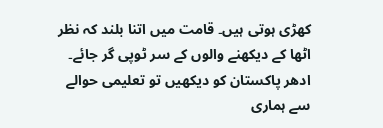کھڑی ہوتی ہیں۔ قامت میں اتنا بلند کہ نظر اٹھا کے دیکھنے والوں کے سر ٹوپی گر جائے۔ ادھر پاکستان کو دیکھیں تو تعلیمی حوالے سے ہماری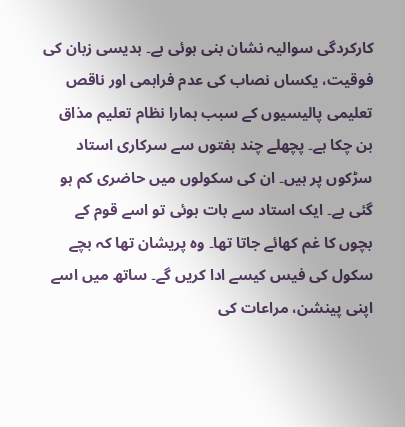کارکردگی سوالیہ نشان بنی ہوئی ہے۔ بدیسی زبان کی فوقیت، یکساں نصاب کی عدم فراہمی اور ناقص تعلیمی پالیسیوں کے سبب ہمارا نظام تعلیم مذاق بن چکا ہے۔ پچھلے چند ہفتوں سے سرکاری استاد سڑکوں پر ہیں۔ ان کی سکولوں میں حاضری کم ہو گئی ہے۔ ایک استاد سے بات ہوئی تو اسے قوم کے بچوں کا غم کھائے جاتا تھا۔ وہ پریشان تھا کہ بچے سکول کی فیس کیسے ادا کریں گے۔ ساتھ میں اسے اپنی پینشن، مراعات کی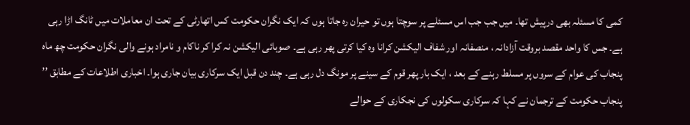کمی کا مسئلہ بھی درپیش تھا۔ میں جب جب اس مسئلے پر سوچتا ہوں تو حیران رہ جاتا ہوں کہ ایک نگران حکومت کس اتھارٹی کے تحت ان معاملات میں ٹانگ اڑا رہی ہے۔ جس کا واحد مقصد بروقت آزادانہ ، منصفانہ اور شفاف الیکشن کرانا وہ کیا کرتی پھر رہی ہے۔ صوبائی الیکشن نہ کرا کر ناکام و نامراد ہونے والی نگران حکومت چھ ماہ پنجاب کی عوام کے سروں پر مسلط رہنے کے بعد ، ایک بار پھر قوم کے سینے پر مونگ دل رہی ہے۔ چند دن قبل ایک سرکاری بیان جاری ہوا۔ اخباری اطلاعات کے مطابق ’’ پنجاب حکومت کے ترجمان نے کہا کہ سرکاری سکولوں کی نجکاری کے حوالے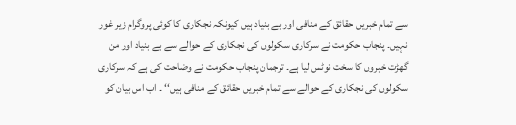سے تمام خبریں حقائق کے منافی اور بے بنیاد ہیں کیونکہ نجکاری کا کوئی پروگرام زیر غور نہیں۔ پنجاب حکومت نے سرکاری سکولوں کی نجکاری کے حوالے سے بے بنیاد اور من گھڑت خبروں کا سخت نوٹس لیا ہے۔ ترجمان پنجاب حکومت نے وضاحت کی ہے کہ سرکاری سکولوں کی نجکاری کے حوالے سے تمام خبریں حقائق کے منافی ہیں‘‘ ۔ اب اس بیان کو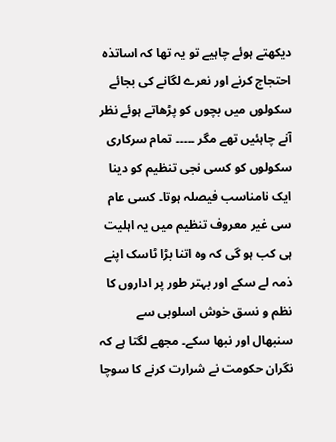دیکھتے ہوئے چاہیے تو یہ تھا کہ اساتذہ احتجاج کرنے اور نعرے لگانے کی بجائے سکولوں میں بچوں کو پڑھاتے ہوئے نظر آنے چاہئیں تھے مگر ۔۔۔۔۔ تمام سرکاری سکولوں کو کسی نجی تنظیم کو دینا ایک نامناسب فیصلہ ہوتا۔ کسی عام سی غیر معروف تنظیم میں یہ اہلیت ہی کب ہو گی کہ وہ اتنا بڑا ٹاسک اپنے ذمہ لے سکے اور بہتر طور پر اداروں کا نظم و نسق خوش اسلوبی سے سنبھال اور نبھا سکے۔ مجھے لگتا ہے کہ نگران حکومت نے شرارت کرنے کا سوچا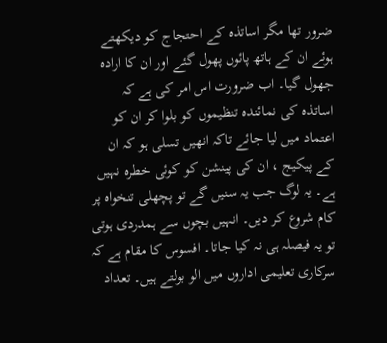ضرور تھا مگر اساتذہ کے احتجاج کو دیکھتے ہوئے ان کے ہاتھ پائوں پھول گئے اور ان کا ارادہ جھول گیا۔ اب ضرورت اس امر کی ہے کہ اساتذہ کی نمائندہ تنظیموں کو بلوا کر ان کو اعتماد میں لیا جائے تاکہ انھیں تسلی ہو کہ ان کے پیکیج ، ان کی پینشن کو کوئی خطرہ نہیں ہے۔ یہ لوگ جب یہ سنیں گے تو پچھلی تنخواہ پر کام شروع کر دیں۔ انہیں بچوں سے ہمدردی ہوتی تو یہ فیصلہ ہی نہ کیا جاتا۔ افسوس کا مقام ہے کہ سرکاری تعلیمی اداروں میں الو بولتے ہیں۔ تعداد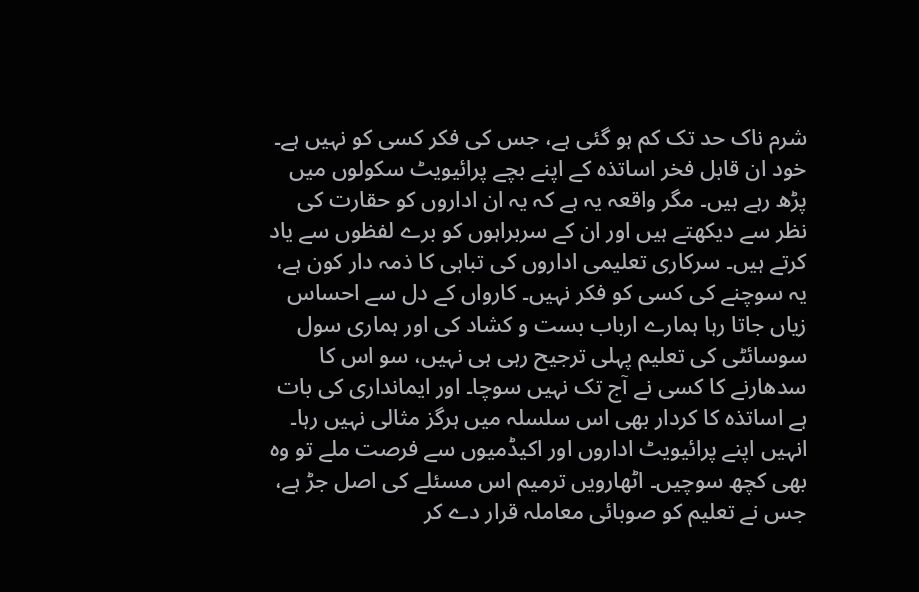شرم ناک حد تک کم ہو گئی ہے، جس کی فکر کسی کو نہیں ہے۔ خود ان قابل فخر اساتذہ کے اپنے بچے پرائیویٹ سکولوں میں پڑھ رہے ہیں۔ مگر واقعہ یہ ہے کہ یہ ان اداروں کو حقارت کی نظر سے دیکھتے ہیں اور ان کے سربراہوں کو برے لفظوں سے یاد کرتے ہیں۔ سرکاری تعلیمی اداروں کی تباہی کا ذمہ دار کون ہے، یہ سوچنے کی کسی کو فکر نہیں۔ کارواں کے دل سے احساس زیاں جاتا رہا ہمارے ارباب بست و کشاد کی اور ہماری سول سوسائٹی کی تعلیم پہلی ترجیح رہی ہی نہیں، سو اس کا سدھارنے کا کسی نے آج تک نہیں سوچا۔ اور ایمانداری کی بات ہے اساتذہ کا کردار بھی اس سلسلہ میں ہرگز مثالی نہیں رہا۔ انہیں اپنے پرائیویٹ اداروں اور اکیڈمیوں سے فرصت ملے تو وہ بھی کچھ سوچیں۔ اٹھارویں ترمیم اس مسئلے کی اصل جڑ ہے، جس نے تعلیم کو صوبائی معاملہ قرار دے کر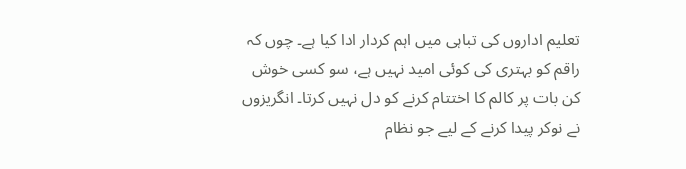تعلیم اداروں کی تباہی میں اہم کردار ادا کیا ہے۔ چوں کہ راقم کو بہتری کی کوئی امید نہیں ہے، سو کسی خوش کن بات پر کالم کا اختتام کرنے کو دل نہیں کرتا۔ انگریزوں نے نوکر پیدا کرنے کے لیے جو نظام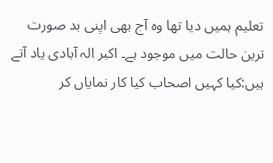تعلیم ہمیں دیا تھا وہ آج بھی اپنی بد صورت ترین حالت میں موجود ہے۔ اکبر الہ آبادی یاد آتے ہیں:کیا کہیں اصحاب کیا کار نمایاں کر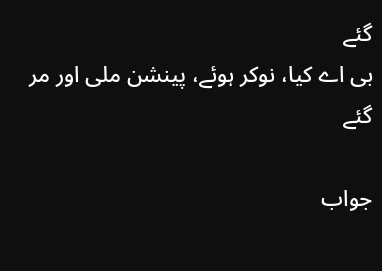گئے
بی اے کیا، نوکر ہوئے، پینشن ملی اور مر گئے

جواب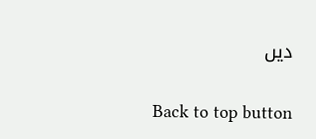دیں

Back to top button